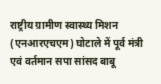राष्ट्रीय ग्रामीण स्वास्थ्य मिशन (एनआरएचएम) घोटाले में पूर्व मंत्री एवं वर्तमान सपा सांसद बाबू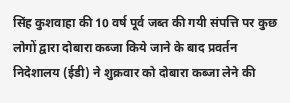सिंह कुशवाहा की 10 वर्ष पूर्व जब्त की गयी संपत्ति पर कुछ लोगों द्वारा दोबारा कब्जा किये जाने के बाद प्रवर्तन निदेशालय (ईडी) ने शुक्रवार को दोबारा कब्जा लेने की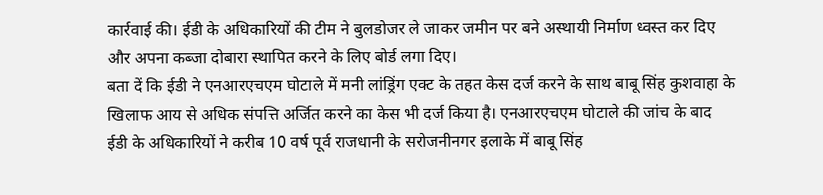कार्रवाई की। ईडी के अधिकारियों की टीम ने बुलडोजर ले जाकर जमीन पर बने अस्थायी निर्माण ध्वस्त कर दिए और अपना कब्जा दोबारा स्थापित करने के लिए बोर्ड लगा दिए।
बता दें कि ईडी ने एनआरएचएम घोटाले में मनी लांड्रिंग एक्ट के तहत केस दर्ज करने के साथ बाबू सिंह कुशवाहा के खिलाफ आय से अधिक संपत्ति अर्जित करने का केस भी दर्ज किया है। एनआरएचएम घोटाले की जांच के बाद ईडी के अधिकारियों ने करीब 10 वर्ष पूर्व राजधानी के सरोजनीनगर इलाके में बाबू सिंह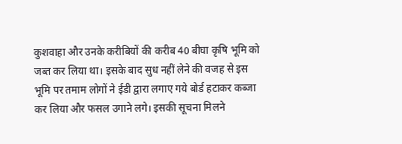कुशवाहा और उनके करीबियों की करीब 40 बीघा कृषि भूमि को जब्त कर लिया था। इसके बाद सुध नहीं लेने की वजह से इस भूमि पर तमाम लोगों ने ईडी द्वारा लगाए गये बोर्ड हटाकर कब्जा कर लिया और फसल उगाने लगे। इसकी सूचना मिलने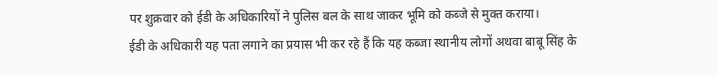पर शुक्रवार को ईडी के अधिकारियों ने पुलिस बल के साथ जाकर भूमि को कब्जे से मुक्त कराया।
ईडी के अधिकारी यह पता लगाने का प्रयास भी कर रहे हैं कि यह कब्जा स्थानीय लोगों अथवा बाबू सिंह के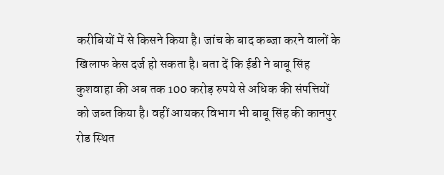करीबियों में से किसने किया है। जांच के बाद कब्जा करने वालों के खिलाफ केस दर्ज हो सकता है। बता दें कि ईडी ने बाबू सिंह कुशवाहा की अब तक 100 करोड़ रुपये से अधिक की संपत्तियों को जब्त किया है। वहीं आयकर विभाग भी बाबू सिंह की कानपुर रोड स्थित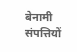बेनामी संपत्तियों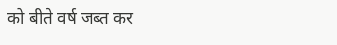को बीते वर्ष जब्त कर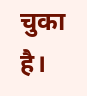चुका है।